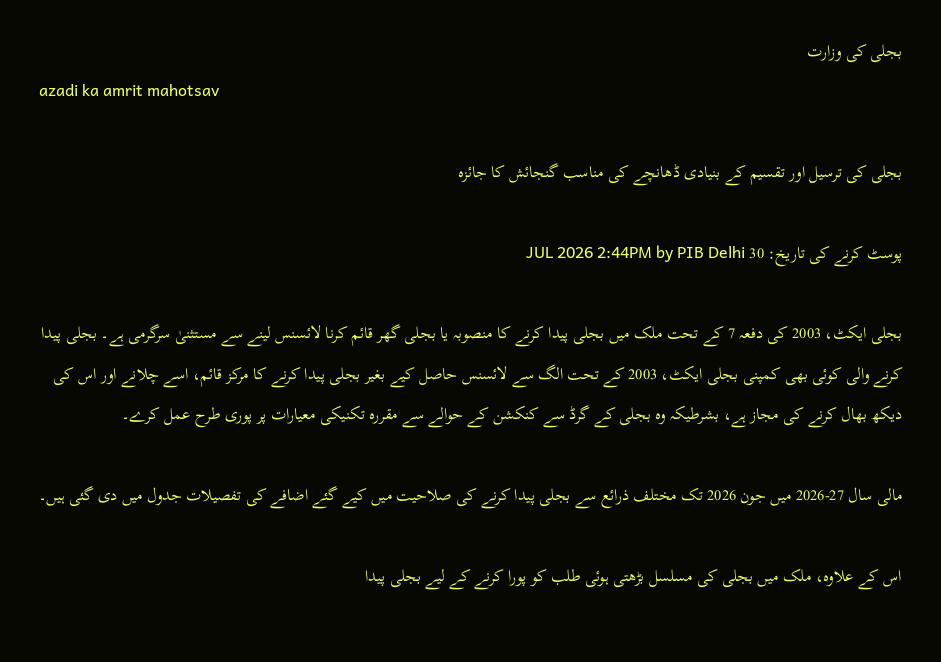بجلی کی وزارت
azadi ka amrit mahotsav

بجلی کی ترسیل اور تقسیم کے بنیادی ڈھانچے کی مناسب گنجائش کا جائزہ

پوسٹ کرنے کی تاریخ: 30 JUL 2026 2:44PM by PIB Delhi

بجلی ایکٹ، 2003 کی دفعہ 7 کے تحت ملک میں بجلی پیدا کرنے کا منصوبہ یا بجلی گھر قائم کرنا لائسنس لینے سے مستثنیٰ سرگرمی ہے۔ بجلی پیدا کرنے والی کوئی بھی کمپنی بجلی ایکٹ، 2003 کے تحت الگ سے لائسنس حاصل کیے بغیر بجلی پیدا کرنے کا مرکز قائم، اسے چلانے اور اس کی دیکھ بھال کرنے کی مجاز ہے، بشرطیکہ وہ بجلی کے گرڈ سے کنکشن کے حوالے سے مقررہ تکنیکی معیارات پر پوری طرح عمل کرے۔

مالی سال 27-2026 میں جون 2026 تک مختلف ذرائع سے بجلی پیدا کرنے کی صلاحیت میں کیے گئے اضافے کی تفصیلات جدول میں دی گئی ہیں۔

اس کے علاوہ، ملک میں بجلی کی مسلسل بڑھتی ہوئی طلب کو پورا کرنے کے لیے بجلی پیدا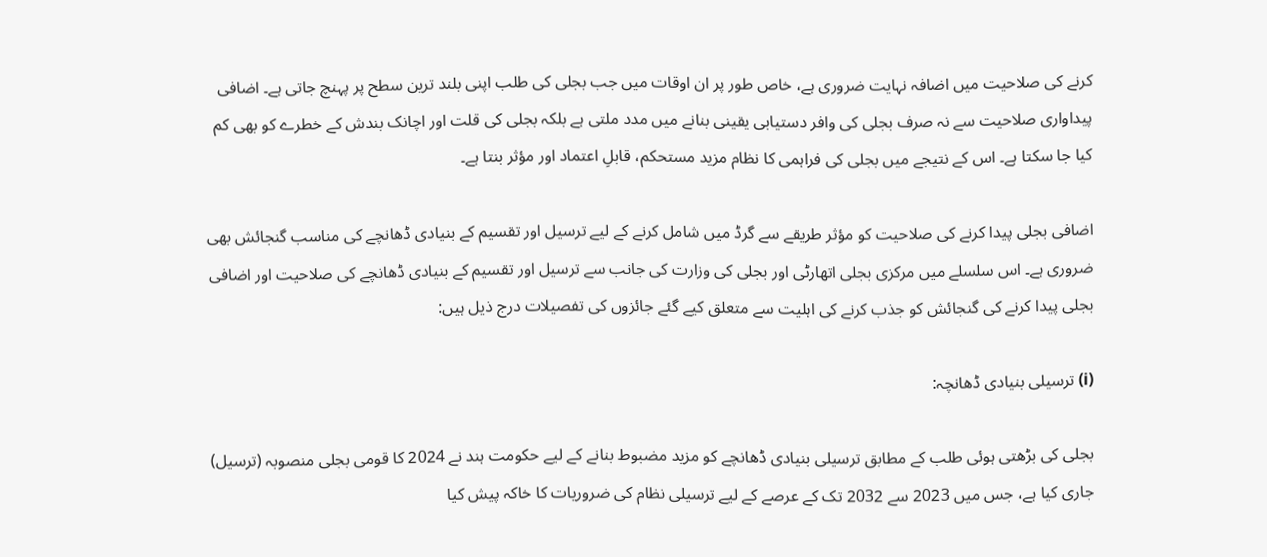کرنے کی صلاحیت میں اضافہ نہایت ضروری ہے، خاص طور پر ان اوقات میں جب بجلی کی طلب اپنی بلند ترین سطح پر پہنچ جاتی ہے۔ اضافی پیداواری صلاحیت سے نہ صرف بجلی کی وافر دستیابی یقینی بنانے میں مدد ملتی ہے بلکہ بجلی کی قلت اور اچانک بندش کے خطرے کو بھی کم کیا جا سکتا ہے۔ اس کے نتیجے میں بجلی کی فراہمی کا نظام مزید مستحکم، قابلِ اعتماد اور مؤثر بنتا ہے۔

اضافی بجلی پیدا کرنے کی صلاحیت کو مؤثر طریقے سے گرڈ میں شامل کرنے کے لیے ترسیل اور تقسیم کے بنیادی ڈھانچے کی مناسب گنجائش بھی ضروری ہے۔ اس سلسلے میں مرکزی بجلی اتھارٹی اور بجلی کی وزارت کی جانب سے ترسیل اور تقسیم کے بنیادی ڈھانچے کی صلاحیت اور اضافی بجلی پیدا کرنے کی گنجائش کو جذب کرنے کی اہلیت سے متعلق کیے گئے جائزوں کی تفصیلات درج ذیل ہیں:

(i) ترسیلی بنیادی ڈھانچہ:

بجلی کی بڑھتی ہوئی طلب کے مطابق ترسیلی بنیادی ڈھانچے کو مزید مضبوط بنانے کے لیے حکومت ہند نے 2024 کا قومی بجلی منصوبہ (ترسیل) جاری کیا ہے، جس میں 2023 سے 2032 تک کے عرصے کے لیے ترسیلی نظام کی ضروریات کا خاکہ پیش کیا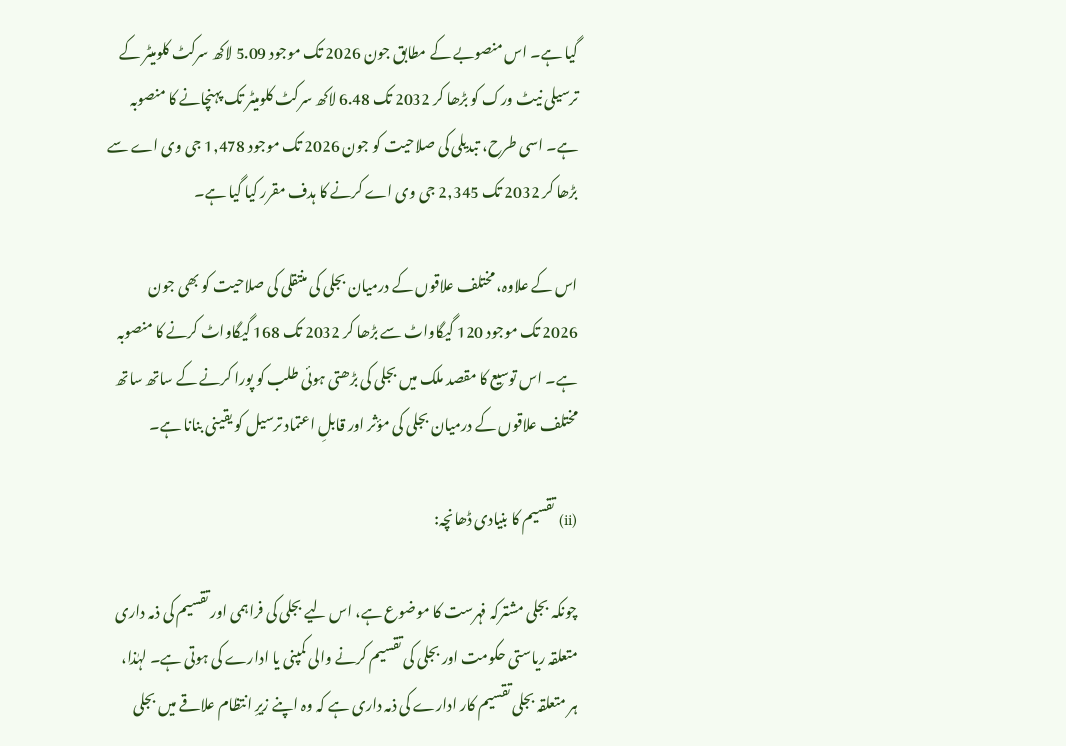گیا ہے۔ اس منصوبے کے مطابق جون 2026 تک موجود 5.09 لاکھ سرکٹ کلومیٹر کے ترسیلی نیٹ ورک کو بڑھا کر 2032 تک 6.48 لاکھ سرکٹ کلومیٹر تک پہنچانے کا منصوبہ ہے۔ اسی طرح، تبدیلی کی صلاحیت کو جون 2026 تک موجود 1,478 جی وی اے سے بڑھا کر 2032 تک 2,345 جی وی اے کرنے کا ہدف مقرر کیا گیا ہے۔

اس کے علاوہ، مختلف علاقوں کے درمیان بجلی کی منتقلی کی صلاحیت کو بھی جون 2026 تک موجود 120 گیگاواٹ سے بڑھا کر 2032 تک 168 گیگاواٹ کرنے کا منصوبہ ہے۔ اس توسیع کا مقصد ملک میں بجلی کی بڑھتی ہوئی طلب کو پورا کرنے کے ساتھ ساتھ مختلف علاقوں کے درمیان بجلی کی مؤثر اور قابلِ اعتماد ترسیل کو یقینی بنانا ہے۔

(ii) تقسیم کا بنیادی ڈھانچہ:

چونکہ بجلی مشترکہ فہرست کا موضوع ہے، اس لیے بجلی کی فراہمی اور تقسیم کی ذمہ داری متعلقہ ریاستی حکومت اور بجلی کی تقسیم کرنے والی کمپنی یا ادارے کی ہوتی ہے۔ لہٰذا، ہر متعلقہ بجلی تقسیم کار ادارے کی ذمہ داری ہے کہ وہ اپنے زیرِ انتظام علاقے میں بجلی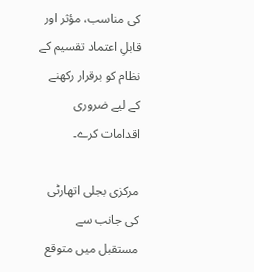کی مناسب، مؤثر اور قابلِ اعتماد تقسیم کے نظام کو برقرار رکھنے کے لیے ضروری اقدامات کرے۔

مرکزی بجلی اتھارٹی کی جانب سے مستقبل میں متوقع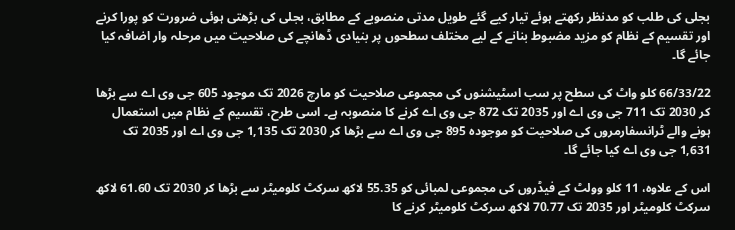بجلی کی طلب کو مدنظر رکھتے ہوئے تیار کیے گئے طویل مدتی منصوبے کے مطابق، بجلی کی بڑھتی ہوئی ضرورت کو پورا کرنے اور تقسیم کے نظام کو مزید مضبوط بنانے کے لیے مختلف سطحوں پر بنیادی ڈھانچے کی صلاحیت میں مرحلہ وار اضافہ کیا جائے گا۔

66/33/22 کلو واٹ کی سطح پر سب اسٹیشنوں کی مجموعی صلاحیت کو مارچ 2026 تک موجود 605 جی وی اے سے بڑھا کر 2030 تک 711 جی وی اے اور 2035 تک 872 جی وی اے کرنے کا منصوبہ ہے۔ اسی طرح، تقسیم کے نظام میں استعمال ہونے والے ٹرانسفارمروں کی صلاحیت کو موجودہ 895 جی وی اے سے بڑھا کر 2030 تک 1,135 جی وی اے اور 2035 تک 1,631 جی وی اے کیا جائے گا۔

اس کے علاوہ، 11 کلو وولٹ کے فیڈروں کی مجموعی لمبائی کو 55.35 لاکھ سرکٹ کلومیٹر سے بڑھا کر 2030 تک 61.60 لاکھ سرکٹ کلومیٹر اور 2035 تک 70.77 لاکھ سرکٹ کلومیٹر کرنے کا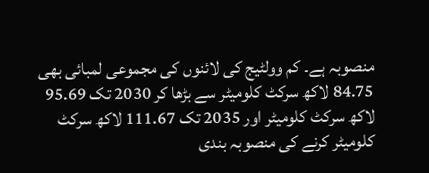منصوبہ ہے۔ کم وولٹیج کی لائنوں کی مجموعی لمبائی بھی 84.75 لاکھ سرکٹ کلومیٹر سے بڑھا کر 2030 تک 95.69 لاکھ سرکٹ کلومیٹر اور 2035 تک 111.67 لاکھ سرکٹ کلومیٹر کرنے کی منصوبہ بندی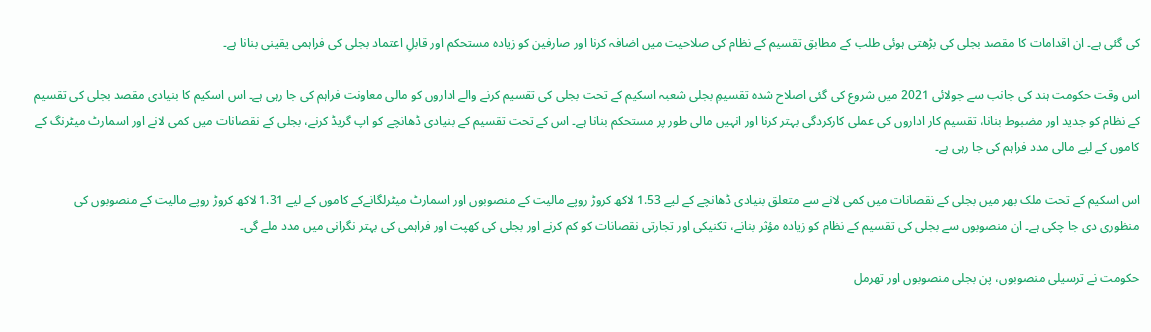کی گئی ہے۔ ان اقدامات کا مقصد بجلی کی بڑھتی ہوئی طلب کے مطابق تقسیم کے نظام کی صلاحیت میں اضافہ کرنا اور صارفین کو زیادہ مستحکم اور قابلِ اعتماد بجلی کی فراہمی یقینی بنانا ہے۔

اس وقت حکومت ہند کی جانب سے جولائی 2021 میں شروع کی گئی اصلاح شدہ تقسیمِ بجلی شعبہ اسکیم کے تحت بجلی کی تقسیم کرنے والے اداروں کو مالی معاونت فراہم کی جا رہی ہے۔ اس اسکیم کا بنیادی مقصد بجلی کی تقسیم کے نظام کو جدید اور مضبوط بنانا، تقسیم کار اداروں کی عملی کارکردگی بہتر کرنا اور انہیں مالی طور پر مستحکم بنانا ہے۔ اس کے تحت تقسیم کے بنیادی ڈھانچے کو اپ گریڈ کرنے، بجلی کے نقصانات میں کمی لانے اور اسمارٹ میٹرنگ کے کاموں کے لیے مالی مدد فراہم کی جا رہی ہے۔

اس اسکیم کے تحت ملک بھر میں بجلی کے نقصانات میں کمی لانے سے متعلق بنیادی ڈھانچے کے لیے 1.53 لاکھ کروڑ روپے مالیت کے منصوبوں اور اسمارٹ میٹرلگانےکے کاموں کے لیے 1.31 لاکھ کروڑ روپے مالیت کے منصوبوں کی منظوری دی جا چکی ہے۔ ان منصوبوں سے بجلی کی تقسیم کے نظام کو زیادہ مؤثر بنانے، تکنیکی اور تجارتی نقصانات کو کم کرنے اور بجلی کی کھپت اور فراہمی کی بہتر نگرانی میں مدد ملے گی۔

حکومت نے ترسیلی منصوبوں، پن بجلی منصوبوں اور تھرمل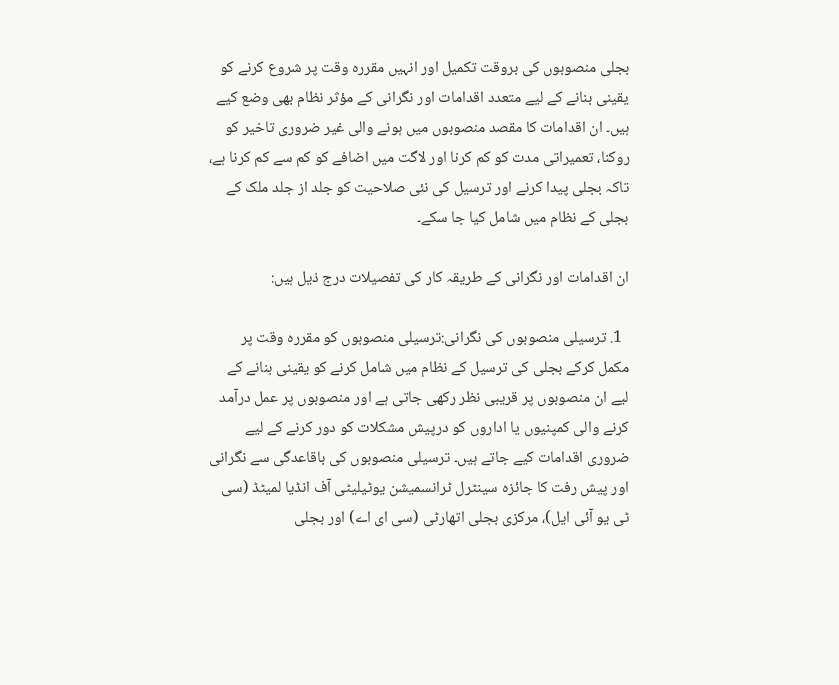بجلی منصوبوں کی بروقت تکمیل اور انہیں مقررہ وقت پر شروع کرنے کو یقینی بنانے کے لیے متعدد اقدامات اور نگرانی کے مؤثر نظام بھی وضع کیے ہیں۔ ان اقدامات کا مقصد منصوبوں میں ہونے والی غیر ضروری تاخیر کو روکنا، تعمیراتی مدت کو کم کرنا اور لاگت میں اضافے کو کم سے کم کرنا ہے، تاکہ بجلی پیدا کرنے اور ترسیل کی نئی صلاحیت کو جلد از جلد ملک کے بجلی کے نظام میں شامل کیا جا سکے۔

ان اقدامات اور نگرانی کے طریقہ کار کی تفصیلات درج ذیل ہیں:

  1. ترسیلی منصوبوں کی نگرانی:ترسیلی منصوبوں کو مقررہ وقت پر مکمل کرکے بجلی کی ترسیل کے نظام میں شامل کرنے کو یقینی بنانے کے لیے ان منصوبوں پر قریبی نظر رکھی جاتی ہے اور منصوبوں پر عمل درآمد کرنے والی کمپنیوں یا اداروں کو درپیش مشکلات کو دور کرنے کے لیے ضروری اقدامات کیے جاتے ہیں۔ ترسیلی منصوبوں کی باقاعدگی سے نگرانی اور پیش رفت کا جائزہ سینٹرل ٹرانسمیشن یوٹیلیٹی آف انڈیا لمیٹڈ (سی ٹی یو آئی ایل)، مرکزی بجلی اتھارٹی (سی ای اے) اور بجلی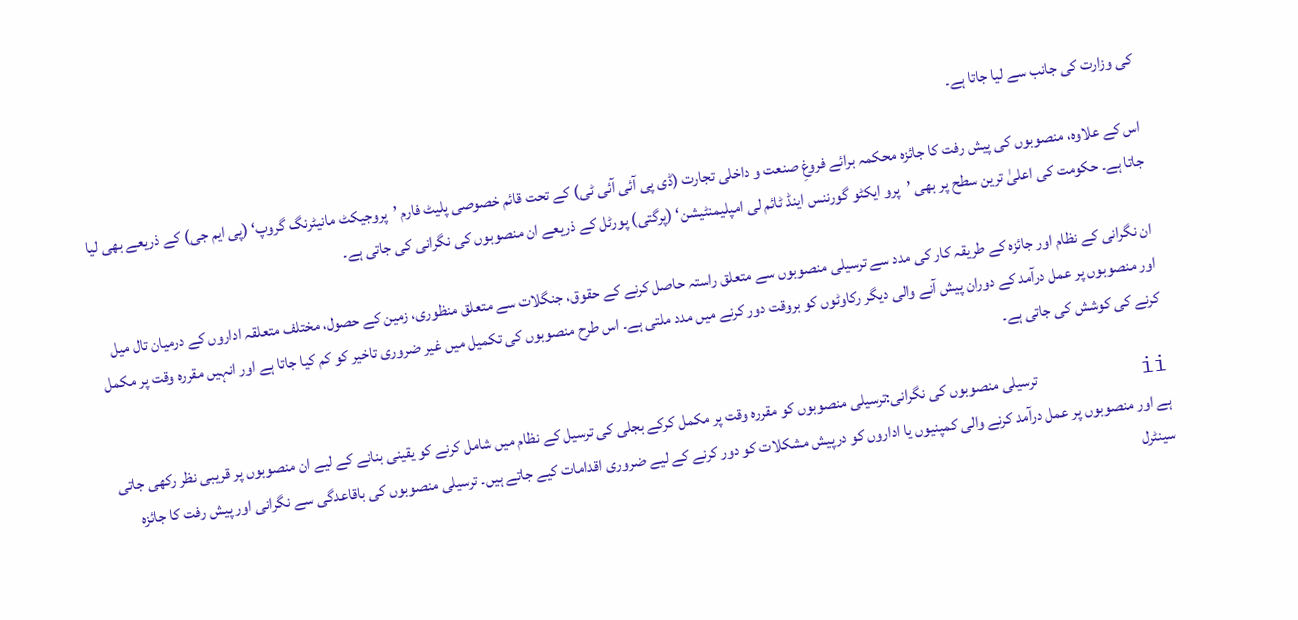کی وزارت کی جانب سے لیا جاتا ہے۔

اس کے علاوہ، منصوبوں کی پیش رفت کا جائزہ محکمہ برائے فروغِ صنعت و داخلی تجارت (ڈی پی آئی آئی ٹی) کے تحت قائم خصوصی پلیٹ فارم ’پروجیکٹ مانیٹرنگ گروپ‘ (پی ایم جی) کے ذریعے بھی لیا جاتا ہے۔ حکومت کی اعلیٰ ترین سطح پر بھی ’پرو ایکٹو گورننس اینڈ ٹائم لی امپلیمنٹیشن‘ (پرگتی) پورٹل کے ذریعے ان منصوبوں کی نگرانی کی جاتی ہے۔

ان نگرانی کے نظام اور جائزہ کے طریقہ کار کی مدد سے ترسیلی منصوبوں سے متعلق راستہ حاصل کرنے کے حقوق، جنگلات سے متعلق منظوری، زمین کے حصول، مختلف متعلقہ اداروں کے درمیان تال میل اور منصوبوں پر عمل درآمد کے دوران پیش آنے والی دیگر رکاوٹوں کو بروقت دور کرنے میں مدد ملتی ہے۔ اس طرح منصوبوں کی تکمیل میں غیر ضروری تاخیر کو کم کیا جاتا ہے اور انہیں مقررہ وقت پر مکمل کرنے کی کوشش کی جاتی ہے۔

ii        ترسیلی منصوبوں کی نگرانی:ترسیلی منصوبوں کو مقررہ وقت پر مکمل کرکے بجلی کی ترسیل کے نظام میں شامل کرنے کو یقینی بنانے کے لیے ان منصوبوں پر قریبی نظر رکھی جاتی ہے اور منصوبوں پر عمل درآمد کرنے والی کمپنیوں یا اداروں کو درپیش مشکلات کو دور کرنے کے لیے ضروری اقدامات کیے جاتے ہیں۔ ترسیلی منصوبوں کی باقاعدگی سے نگرانی اور پیش رفت کا جائزہ سینٹرل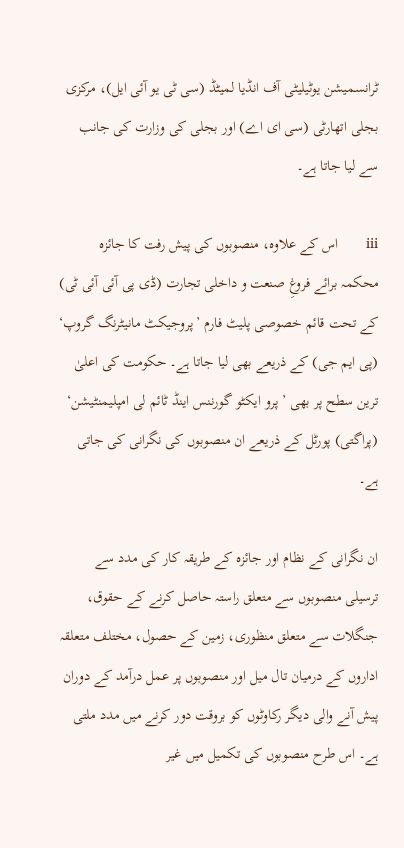ٹرانسمیشن یوٹیلیٹی آف انڈیا لمیٹڈ (سی ٹی یو آئی ایل)، مرکزی بجلی اتھارٹی (سی ای اے) اور بجلی کی وزارت کی جانب سے لیا جاتا ہے۔

iii       اس کے علاوہ، منصوبوں کی پیش رفت کا جائزہ محکمہ برائے فروغِ صنعت و داخلی تجارت (ڈی پی آئی آئی ٹی) کے تحت قائم خصوصی پلیٹ فارم ’پروجیکٹ مانیٹرنگ گروپ‘ (پی ایم جی) کے ذریعے بھی لیا جاتا ہے۔ حکومت کی اعلیٰ ترین سطح پر بھی ’پرو ایکٹو گورننس اینڈ ٹائم لی امپلیمنٹیشن‘ (پراگتی) پورٹل کے ذریعے ان منصوبوں کی نگرانی کی جاتی ہے۔

ان نگرانی کے نظام اور جائزہ کے طریقہ کار کی مدد سے ترسیلی منصوبوں سے متعلق راستہ حاصل کرنے کے حقوق، جنگلات سے متعلق منظوری، زمین کے حصول، مختلف متعلقہ اداروں کے درمیان تال میل اور منصوبوں پر عمل درآمد کے دوران پیش آنے والی دیگر رکاوٹوں کو بروقت دور کرنے میں مدد ملتی ہے۔ اس طرح منصوبوں کی تکمیل میں غیر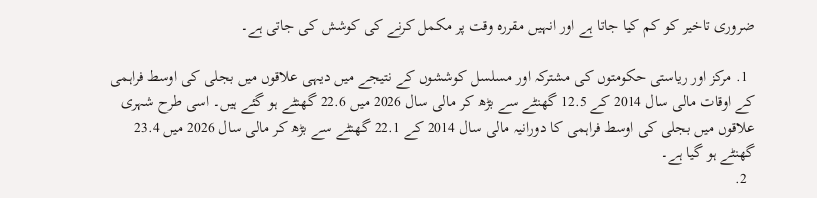ضروری تاخیر کو کم کیا جاتا ہے اور انہیں مقررہ وقت پر مکمل کرنے کی کوشش کی جاتی ہے۔

  1. مرکز اور ریاستی حکومتوں کی مشترکہ اور مسلسل کوششوں کے نتیجے میں دیہی علاقوں میں بجلی کی اوسط فراہمی کے اوقات مالی سال 2014 کے 12.5 گھنٹے سے بڑھ کر مالی سال 2026 میں 22.6 گھنٹے ہو گئے ہیں۔ اسی طرح شہری علاقوں میں بجلی کی اوسط فراہمی کا دورانیہ مالی سال 2014 کے 22.1 گھنٹے سے بڑھ کر مالی سال 2026 میں 23.4 گھنٹے ہو گیا ہے۔
  2.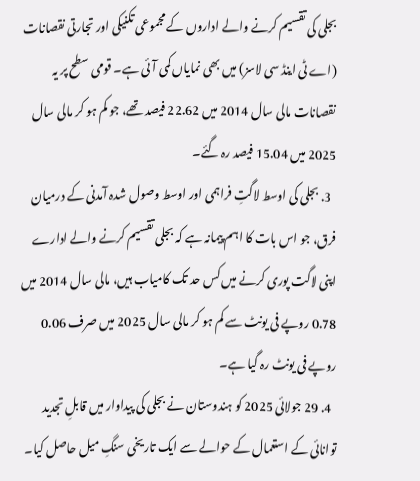بجلی کی تقسیم کرنے والے اداروں کے مجموعی تکنیکی اور تجارتی نقصانات (اے ٹی اینڈ سی لاسز) میں بھی نمایاں کمی آئی ہے۔ قومی سطح پر یہ نقصانات مالی سال 2014 میں 22.62 فیصد تھے، جو کم ہو کر مالی سال 2025 میں 15.04 فیصد رہ گئے۔
  3. بجلی کی اوسط لاگتِ فراہمی اور اوسط وصول شدہ آمدنی کے درمیان فرق، جو اس بات کا اہم پیمانہ ہے کہ بجلی تقسیم کرنے والے ادارے اپنی لاگت پوری کرنے میں کس حد تک کامیاب ہیں، مالی سال 2014 میں 0.78 روپے فی یونٹ سے کم ہو کر مالی سال 2025 میں صرف 0.06 روپے فی یونٹ رہ گیا ہے۔
  4. 29 جولائی 2025 کو ہندوستان نے بجلی کی پیداوار میں قابلِ تجدید توانائی کے استعمال کے حوالے سے ایک تاریخی سنگِ میل حاصل کیا۔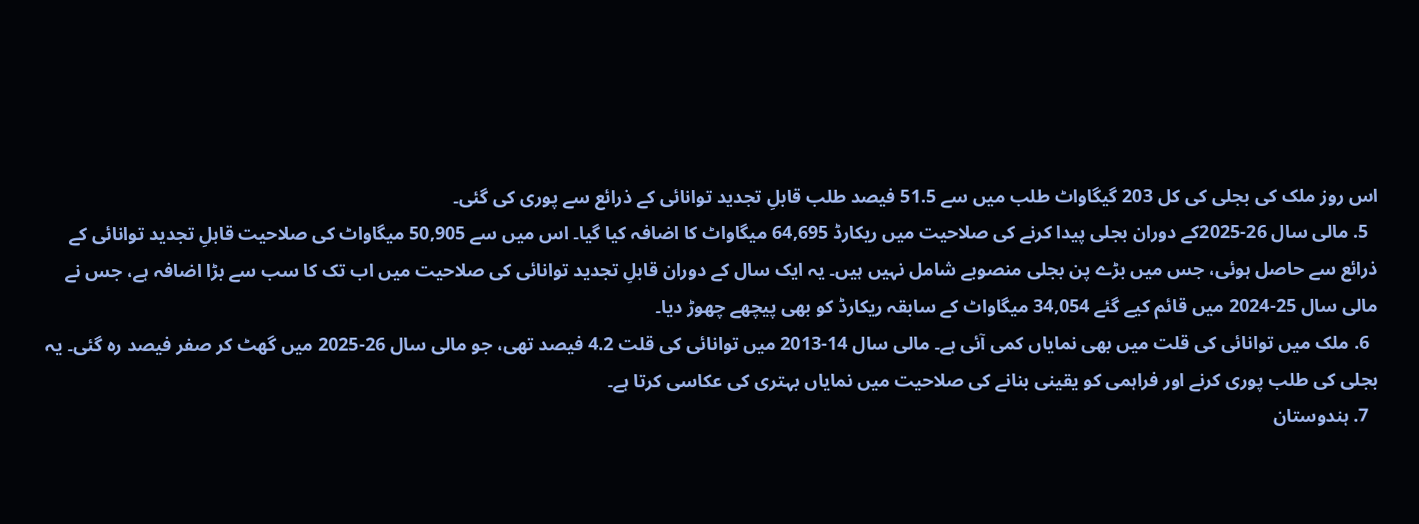اس روز ملک کی بجلی کی کل 203 گیگاواٹ طلب میں سے 51.5 فیصد طلب قابلِ تجدید توانائی کے ذرائع سے پوری کی گئی۔
  5. مالی سال 26-2025کے دوران بجلی پیدا کرنے کی صلاحیت میں ریکارڈ 64,695 میگاواٹ کا اضافہ کیا گیا۔ اس میں سے 50,905 میگاواٹ کی صلاحیت قابلِ تجدید توانائی کے ذرائع سے حاصل ہوئی، جس میں بڑے پن بجلی منصوبے شامل نہیں ہیں۔ یہ ایک سال کے دوران قابلِ تجدید توانائی کی صلاحیت میں اب تک کا سب سے بڑا اضافہ ہے، جس نے مالی سال 25-2024 میں قائم کیے گئے 34,054 میگاواٹ کے سابقہ ریکارڈ کو بھی پیچھے چھوڑ دیا۔
  6. ملک میں توانائی کی قلت میں بھی نمایاں کمی آئی ہے۔ مالی سال 14-2013 میں توانائی کی قلت 4.2 فیصد تھی، جو مالی سال 26-2025 میں گھٹ کر صفر فیصد رہ گئی۔ یہ بجلی کی طلب پوری کرنے اور فراہمی کو یقینی بنانے کی صلاحیت میں نمایاں بہتری کی عکاسی کرتا ہے۔
  7. ہندوستان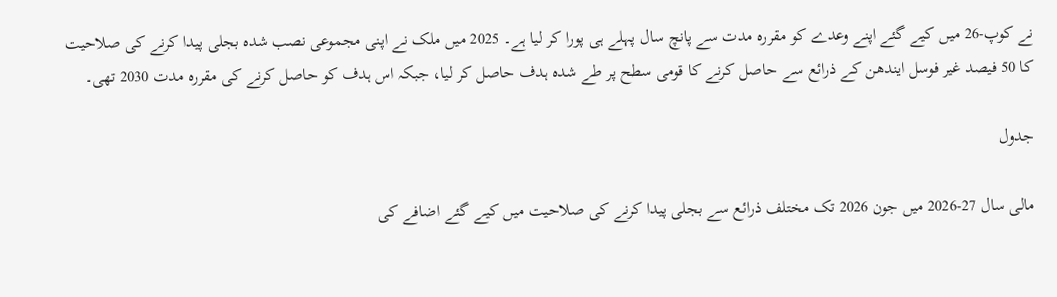نے کوپ-26 میں کیے گئے اپنے وعدے کو مقررہ مدت سے پانچ سال پہلے ہی پورا کر لیا ہے۔ 2025 میں ملک نے اپنی مجموعی نصب شدہ بجلی پیدا کرنے کی صلاحیت کا 50 فیصد غیر فوسل ایندھن کے ذرائع سے حاصل کرنے کا قومی سطح پر طے شدہ ہدف حاصل کر لیا، جبکہ اس ہدف کو حاصل کرنے کی مقررہ مدت 2030 تھی۔

جدول

مالی سال 27-2026 میں جون 2026 تک مختلف ذرائع سے بجلی پیدا کرنے کی صلاحیت میں کیے گئے اضافے کی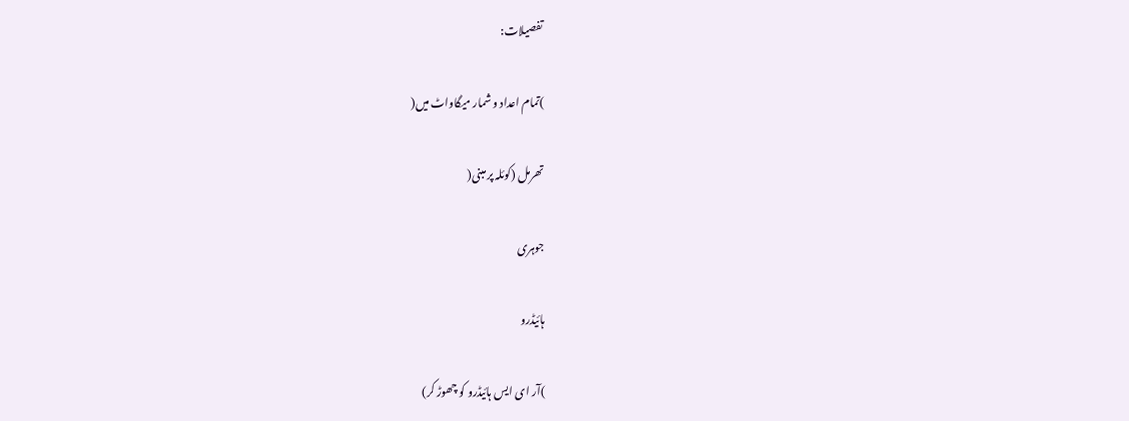تفصیلات:

)تمام اعداد و شمار میگاواٹ میں(

تھرمل (کوئلہ پر مبنی(

جوہری

ہائیڈرو

)آر ای ایس ہائیڈرو کو چھوڑ کر)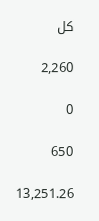کل

2,260

0

650

13,251.26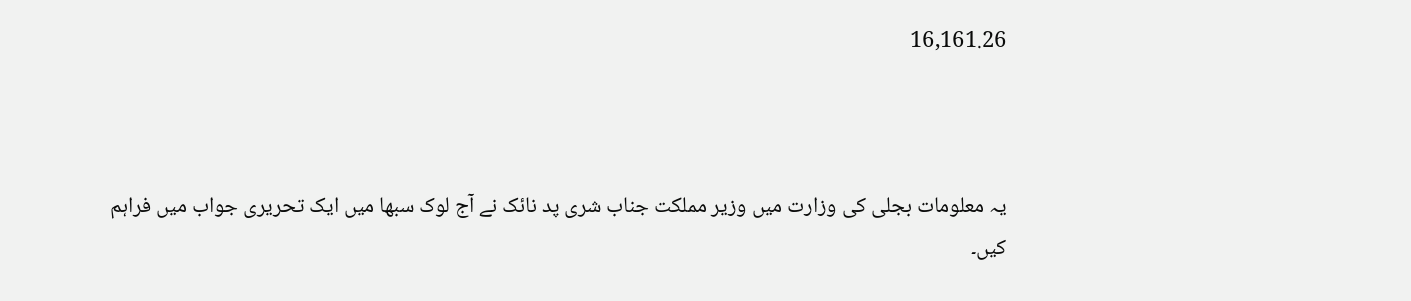16,161.26



یہ معلومات بجلی کی وزارت میں وزیر مملکت جناب شری پد نائک نے آج لوک سبھا میں ایک تحریری جواب میں فراہم کیں۔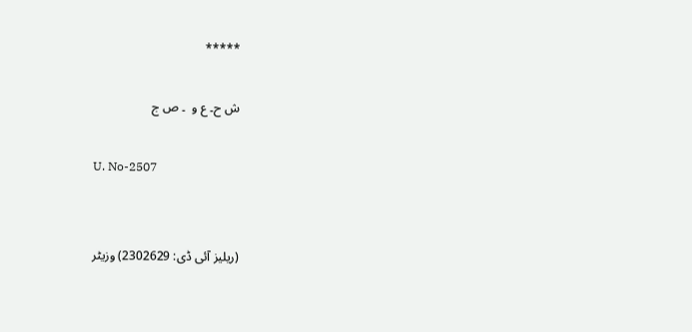*****

ش ح۔ ع و  ۔ ص ج

U. No-2507


(ریلیز آئی ڈی: 2302629) وزیٹر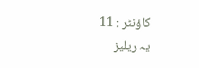کاؤنٹر : 11
یہ ریلیز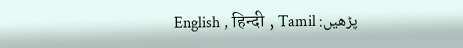پڑھیں: English , हिन्दी , Tamil